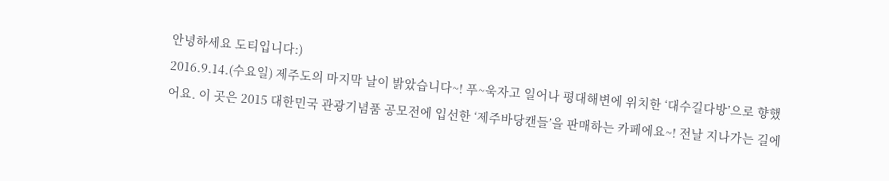안녕하세요 도티입니다:)
2016.9.14.(수요일) 제주도의 마지막 날이 밝았습니다~! 푸~욱자고 일어나 평대해변에 위치한 ‘대수길다방’으로 향했어요. 이 곳은 2015 대한민국 관광기념품 공모전에 입선한 ‘제주바당캔들’을 판매하는 카페에요~! 전날 지나가는 길에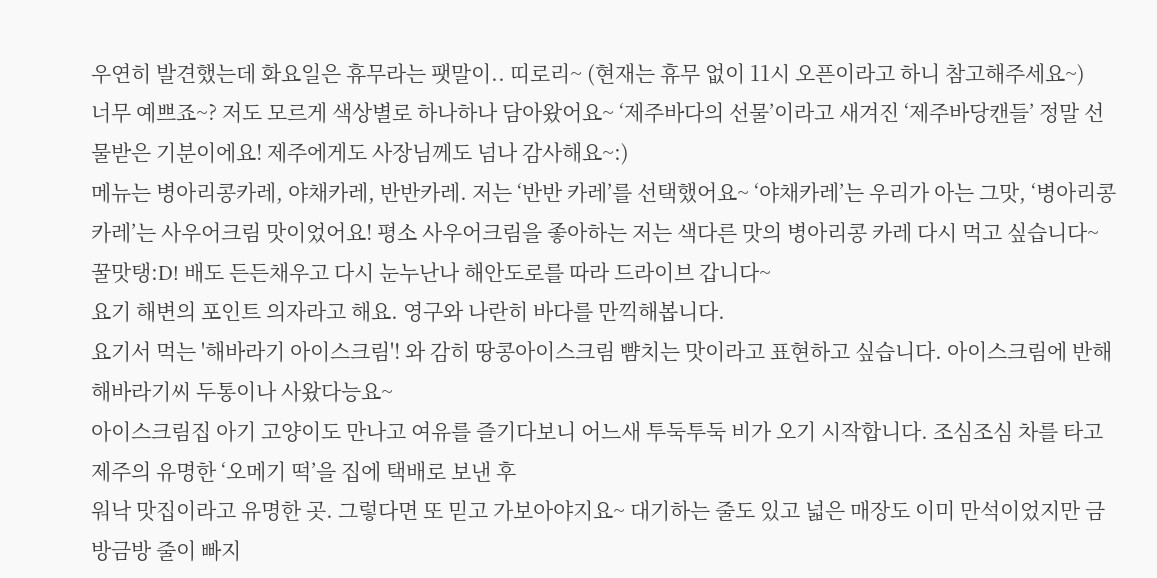우연히 발견했는데 화요일은 휴무라는 팻말이.. 띠로리~ (현재는 휴무 없이 11시 오픈이라고 하니 참고해주세요~)
너무 예쁘죠~? 저도 모르게 색상별로 하나하나 담아왔어요~ ‘제주바다의 선물’이라고 새겨진 ‘제주바당캔들’ 정말 선물받은 기분이에요! 제주에게도 사장님께도 넘나 감사해요~:)
메뉴는 병아리콩카레, 야채카레, 반반카레. 저는 ‘반반 카레’를 선택했어요~ ‘야채카레’는 우리가 아는 그맛, ‘병아리콩카레’는 사우어크림 맛이었어요! 평소 사우어크림을 좋아하는 저는 색다른 맛의 병아리콩 카레 다시 먹고 싶습니다~ 꿀맛탱:D! 배도 든든채우고 다시 눈누난나 해안도로를 따라 드라이브 갑니다~
요기 해변의 포인트 의자라고 해요. 영구와 나란히 바다를 만끽해봅니다.
요기서 먹는 '해바라기 아이스크림'! 와 감히 땅콩아이스크림 뺨치는 맛이라고 표현하고 싶습니다. 아이스크림에 반해 해바라기씨 두통이나 사왔다능요~
아이스크림집 아기 고양이도 만나고 여유를 즐기다보니 어느새 투둑투둑 비가 오기 시작합니다. 조심조심 차를 타고 제주의 유명한 ‘오메기 떡’을 집에 택배로 보낸 후
워낙 맛집이라고 유명한 곳. 그렇다면 또 믿고 가보아야지요~ 대기하는 줄도 있고 넓은 매장도 이미 만석이었지만 금방금방 줄이 빠지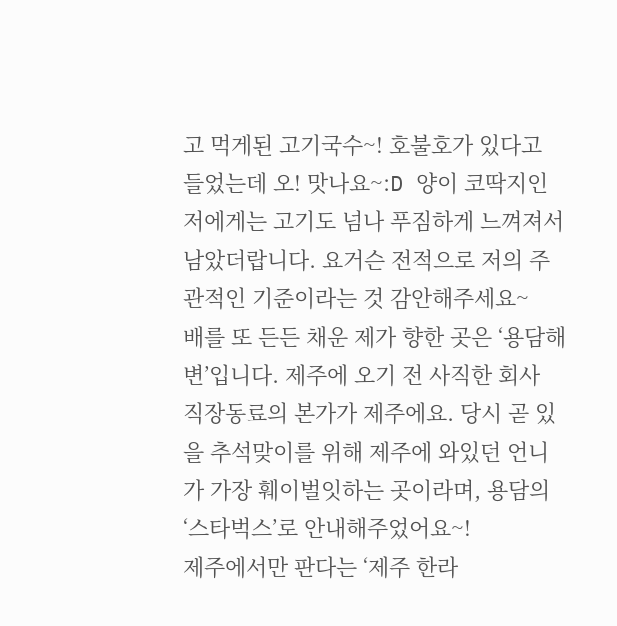고 먹게된 고기국수~! 호불호가 있다고 들었는데 오! 맛나요~:D 양이 코딱지인 저에게는 고기도 넘나 푸짐하게 느껴져서 남았더랍니다. 요거슨 전적으로 저의 주관적인 기준이라는 것 감안해주세요~
배를 또 든든 채운 제가 향한 곳은 ‘용담해변’입니다. 제주에 오기 전 사직한 회사 직장동료의 본가가 제주에요. 당시 곧 있을 추석맞이를 위해 제주에 와있던 언니가 가장 훼이벌잇하는 곳이라며, 용담의 ‘스타벅스’로 안내해주었어요~!
제주에서만 판다는 ‘제주 한라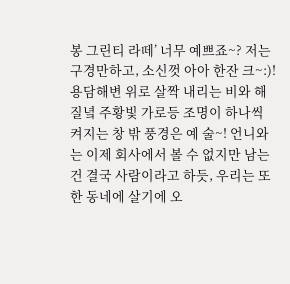봉 그린티 라떼’ 너무 예쁘죠~? 저는 구경만하고, 소신껏 아아 한잔 크~:)! 용담해변 위로 살짝 내리는 비와 해질녘 주황빛 가로등 조명이 하나씩 켜지는 창 밖 풍경은 예 술~! 언니와는 이제 회사에서 볼 수 없지만 남는 건 결국 사람이라고 하듯, 우리는 또 한 동네에 살기에 오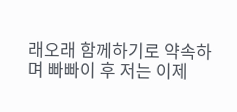래오래 함께하기로 약속하며 빠빠이 후 저는 이제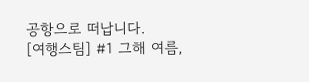공항으로 떠납니다.
[여행스팀] #1 그해 여름,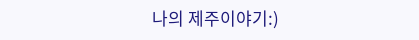나의 제주이야기:)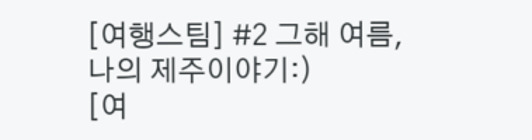[여행스팀] #2 그해 여름, 나의 제주이야기:)
[여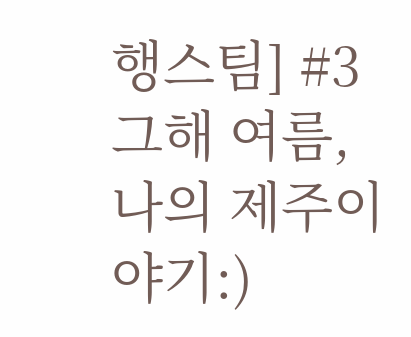행스팀] #3 그해 여름, 나의 제주이야기:)